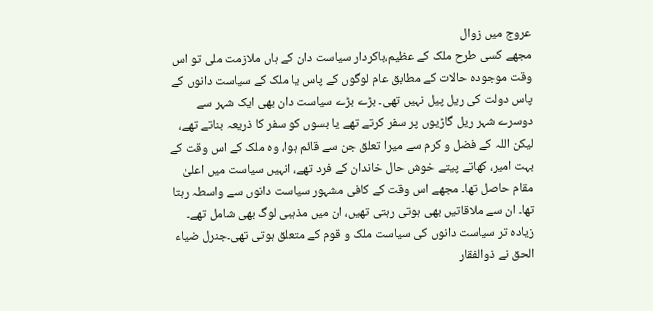عروج میں زوال
مجھے کسی طرح ملک کے عظیم،باکردار سیاست دان کے ہاں ملازمت ملی تو اس وقت موجودہ حالات کے مطابق عام لوگوں کے پاس یا ملک کے سیاست دانوں کے پاس دولت کی ریل پیل نہیں تھی۔ بڑے بڑے سیاست دان بھی ایک شہر سے دوسرے شہر ریل گاڑیوں پر سفر کرتے تھے یا بسوں کو سفر کا ذریعہ بناتے تھے، لیکن اللہ کے فضل و کرم سے میرا تعلق جن سے قائم ہوا، وہ ملک کے اس وقت کے بہت امیر، کھاتے پیتے خوش حال خاندان کے فرد تھے، انہیں سیاست میں اعلیٰ مقام حاصل تھا۔ مجھے اس وقت کے کافی مشہور سیاست دانوں سے واسطہ رہتا تھا۔ ان سے ملاقاتیں بھی ہوتی رہتی تھیں، ان میں مذہبی لوگ بھی شامل تھے۔ زیادہ تر سیاست دانوں کی سیاست ملک و قوم کے متعلق ہوتی تھی۔جنرل ضیاء الحق نے ذوالفقار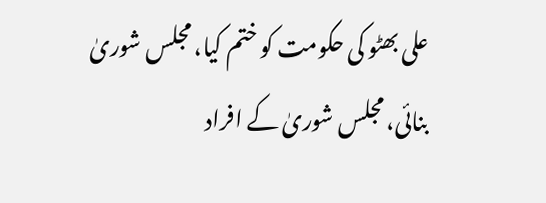علی بھٹو کی حکومت کو ختم کیا، مجلس شوریٰ بنائی، مجلس شوریٰ کے افراد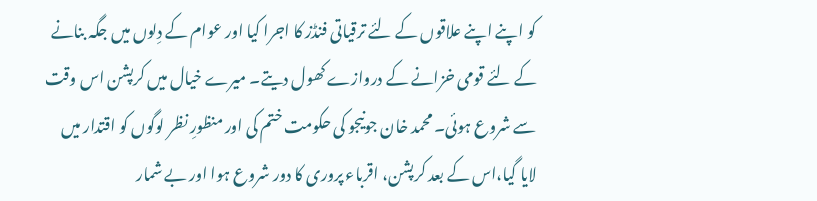کو اپنے اپنے علاقوں کے لئے ترقیاتی فنڈز کا اجرا کیا اور عوام کے دِلوں میں جگہ بنانے کے لئے قومی خزانے کے دروازے کھول دیتے۔ میرے خیال میں کرپشن اس وقت سے شروع ہوئی۔ محمد خان جونیجو کی حکومت ختم کی اور منظورِ نظر لوگوں کو اقتدار میں لایا گیا،اس کے بعد کرپشن، اقرباء پروری کا دور شروع ہوا اور بے شمار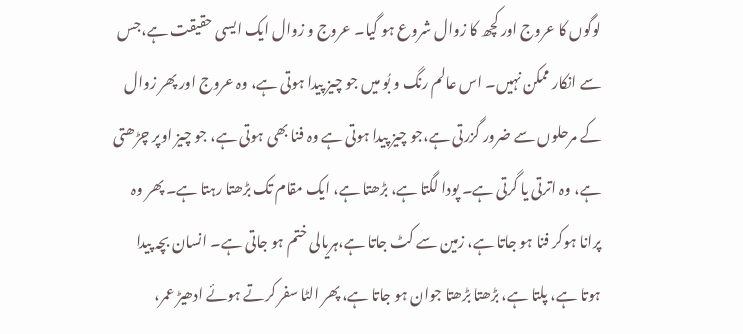لوگوں کا عروج اور کچھ کا زوال شروع ہو گیا۔ عروج و زوال ایک ایسی حقیقت ہے،جس سے انکار ممکن نہیں۔ اس عالم رنگ و بُو میں جو چیز پیدا ہوتی ہے، وہ عروج اور پھر زوال کے مرحلوں سے ضرور گزرتی ہے،جو چیز پیدا ہوتی ہے وہ فنا بھی ہوتی ہے، جو چیز اوپر چڑھتی ہے، وہ اترتی یا گرتی ہے۔ پودا لگتا ہے، بڑھتا ہے، ایک مقام تک بڑھتا رہتا ہے۔ پھر وہ پرانا ہوکر فنا ہو جاتا ہے، زمین سے کٹ جاتا ہے،ہریالی ختم ہو جاتی ہے۔ انسان بچہ پیدا ہوتا ہے، پلتا ہے، بڑھتا بڑھتا جوان ہو جاتا ہے، پھر الٹا سفر کرتے ہوئے ادھیڑ عمر،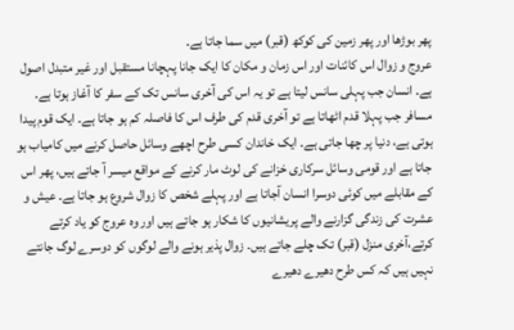پھر بوڑھا اور پھر زمین کی کوکھ (قبر) میں سما جاتا ہے۔
عروج و زوال اس کائنات اور اس زمان و مکان کا ایک جانا پہچانا مستقبل اور غیر متبدل اصول ہے۔ انسان جب پہلی سانس لیتا ہے تو یہ اس کی آخری سانس تک کے سفر کا آغاز ہوتا ہے۔ مسافر جب پہلا قدم اٹھاتا ہے تو آخری قدم کی طرف اس کا فاصلہ کم ہو جاتا ہے۔ ایک قوم پیدا ہوتی ہے، دنیا پر چھا جاتی ہے۔ ایک خاندان کسی طرح اچھے وسائل حاصل کرنے میں کامیاب ہو جاتا ہے اور قومی وسائل سرکاری خزانے کی لوٹ مار کرنے کے مواقع میسر آ جاتے ہیں، پھر اس کے مقابلے میں کوئی دوسرا انسان آجاتا ہے اور پہلے شخص کا زوال شروع ہو جاتا ہے۔ عیش و عشرت کی زندگی گزارنے والے پریشانیوں کا شکار ہو جاتے ہیں اور وہ عروج کو یاد کرتے کرتے،آخری منزل (قبر) تک چلے جاتے ہیں۔ زوال پذیر ہونے والے لوگوں کو دوسرے لوگ جانتے نہیں ہیں کہ کس طرح دھیرے دھیرے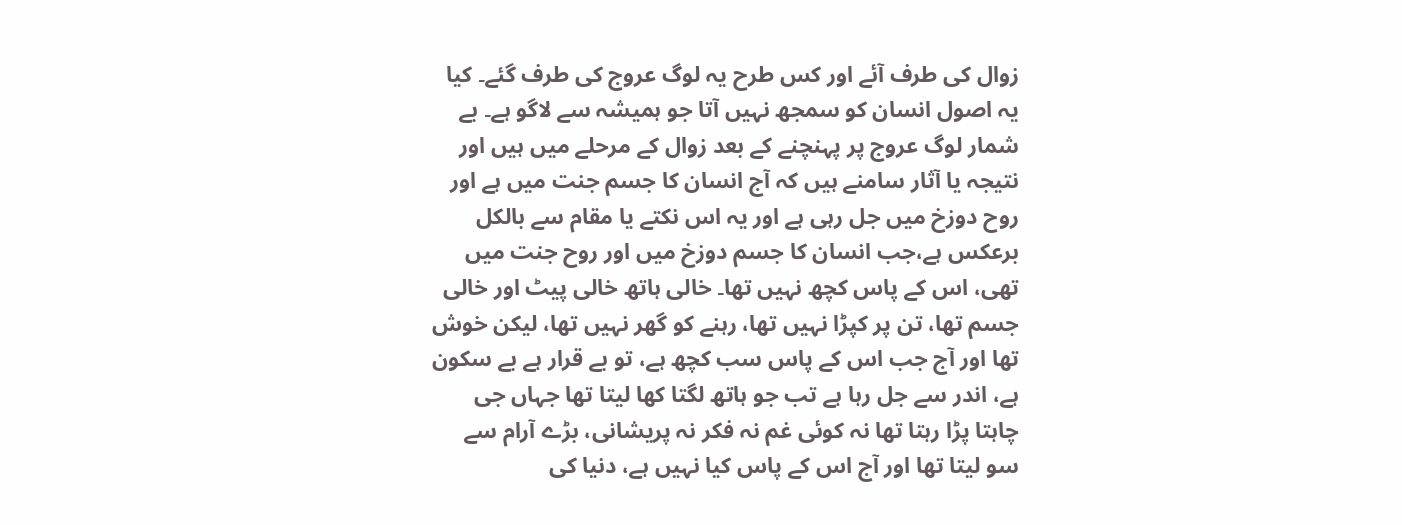زوال کی طرف آئے اور کس طرح یہ لوگ عروج کی طرف گئے۔ کیا یہ اصول انسان کو سمجھ نہیں آتا جو ہمیشہ سے لاگو ہے۔ بے شمار لوگ عروج پر پہنچنے کے بعد زوال کے مرحلے میں ہیں اور نتیجہ یا آثار سامنے ہیں کہ آج انسان کا جسم جنت میں ہے اور روح دوزخ میں جل رہی ہے اور یہ اس نکتے یا مقام سے بالکل برعکس ہے،جب انسان کا جسم دوزخ میں اور روح جنت میں تھی، اس کے پاس کچھ نہیں تھا۔ خالی ہاتھ خالی پیٹ اور خالی جسم تھا، تن پر کپڑا نہیں تھا، رہنے کو گھر نہیں تھا، لیکن خوش تھا اور آج جب اس کے پاس سب کچھ ہے، تو بے قرار ہے بے سکون ہے، اندر سے جل رہا ہے تب جو ہاتھ لگتا کھا لیتا تھا جہاں جی چاہتا پڑا رہتا تھا نہ کوئی غم نہ فکر نہ پریشانی، بڑے آرام سے سو لیتا تھا اور آج اس کے پاس کیا نہیں ہے، دنیا کی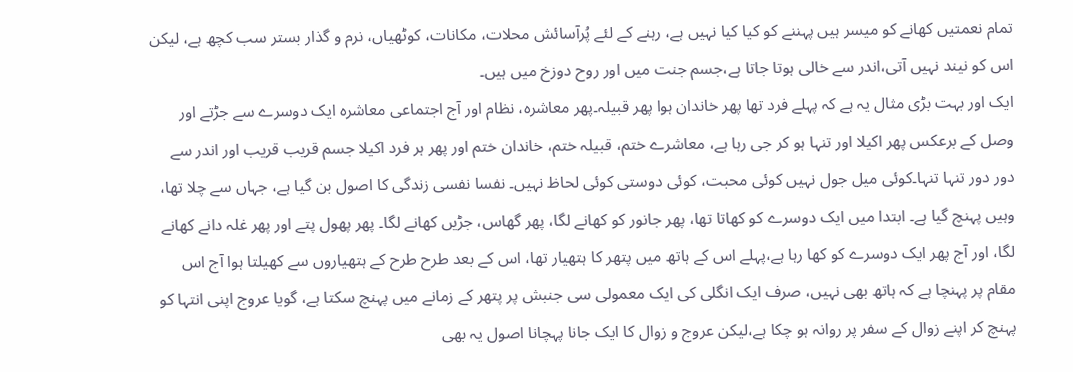تمام نعمتیں کھانے کو میسر ہیں پہننے کو کیا کیا نہیں ہے، رہنے کے لئے پُرآسائش محلات، مکانات، کوٹھیاں، نرم و گذار بستر سب کچھ ہے، لیکن اس کو نیند نہیں آتی،اندر سے خالی ہوتا جاتا ہے،جسم جنت میں اور روح دوزخ میں ہیں۔
ایک اور بہت بڑی مثال یہ ہے کہ پہلے فرد تھا پھر خاندان ہوا پھر قبیلہ۔پھر معاشرہ، نظام اور آج اجتماعی معاشرہ ایک دوسرے سے جڑتے اور وصل کے برعکس پھر اکیلا اور تنہا ہو کر جی رہا ہے، معاشرے ختم، قبیلہ ختم، خاندان ختم اور پھر ہر فرد اکیلا جسم قریب قریب اور اندر سے دور دور تنہا تنہا۔کوئی میل جول نہیں کوئی محبت، کوئی دوستی کوئی لحاظ نہیں۔ نفسا نفسی زندگی کا اصول بن گیا ہے، جہاں سے چلا تھا، وہیں پہنچ گیا ہے۔ ابتدا میں ایک دوسرے کو کھاتا تھا، پھر جانور کو کھانے لگا، پھر گھاس، جڑیں کھانے لگا۔ پھر پھول پتے اور پھر غلہ دانے کھانے لگا، اور آج پھر ایک دوسرے کو کھا رہا ہے،پہلے اس کے ہاتھ میں پتھر کا ہتھیار تھا، اس کے بعد طرح طرح کے ہتھیاروں سے کھیلتا ہوا آج اس مقام پر پہنچا ہے کہ ہاتھ بھی نہیں، صرف ایک انگلی کی ایک معمولی سی جنبش پر پتھر کے زمانے میں پہنچ سکتا ہے، گویا عروج اپنی انتہا کو پہنچ کر اپنے زوال کے سفر پر روانہ ہو چکا ہے،لیکن عروج و زوال کا ایک جانا پہچانا اصول یہ بھی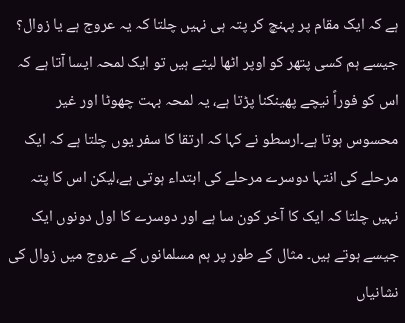ہے کہ ایک مقام پر پہنچ کر پتہ ہی نہیں چلتا کہ یہ عروج ہے یا زوال؟ جیسے ہم کسی پتھر کو اوپر اٹھا لیتے ہیں تو ایک لمحہ ایسا آتا ہے کہ اس کو فوراً نیچے پھینکنا پڑتا ہے، یہ لمحہ بہت چھوٹا اور غیر محسوس ہوتا ہے۔ارسطو نے کہا کہ ارتقا کا سفر یوں چلتا ہے کہ ایک مرحلے کی انتہا دوسرے مرحلے کی ابتداء ہوتی ہے،لیکن اس کا پتہ نہیں چلتا کہ ایک کا آخر کون سا ہے اور دوسرے کا اول دونوں ایک جیسے ہوتے ہیں۔ مثال کے طور پر ہم مسلمانوں کے عروج میں زوال کی نشانیاں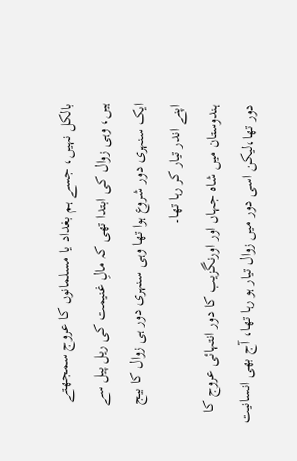بالکل نہیں، جسے ہم بغداد یا مسلمانوں کا عروج سمجھتے ہیں، وہی زوال کی ابتدا تھی کہ مالِ غنیمت کی ریل پیل سے ایک سنہری دور شروع ہوا تھا وہی سنہری دور ہی زوال کا بیج اپنے اندر تیار کر رہا تھا۔
ہندوستان میں شاہ جہاں اور اورنگزیب کا دور انتہائی عروج کا دور تھا،لیکن اسی دور میں زوال تیار ہو رہا تھا، آج بھی انسانیت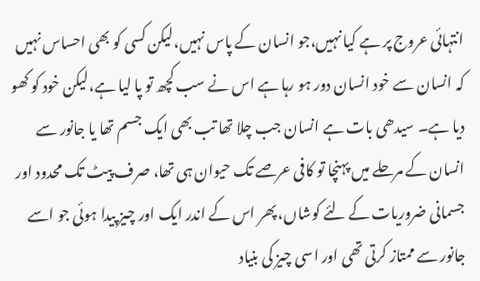انتہائی عروج پر ہے کیا نہیں،جو انسان کے پاس نہیں،لیکن کسی کو بھی احساس نہیں کہ انسان سے خود انسان دور ہو رہا ہے اس نے سب کچھ تو پا لیا ہے،لیکن خود کو کھو دیا ہے۔ سیدھی بات ہے انسان جب چلا تھا تب بھی ایک جسم تھا یا جانور سے انسان کے مرحلے میں پہنچا تو کافی عرصے تک حیوان ہی تھا، صرف پیٹ تک محدود اور جسمانی ضروریات کے لئے کوشاں، پھر اس کے اندر ایک اور چیز پیدا ہوئی جو اسے جانور سے ممتاز کرتی تھی اور اسی چیز کی بنیاد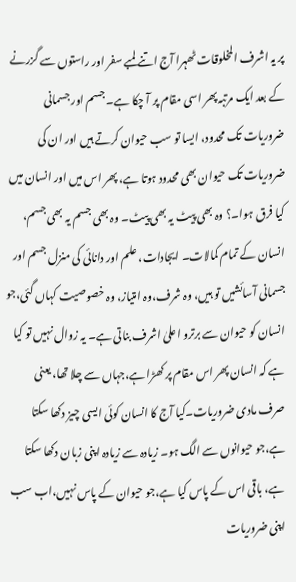پر یہ اشرف المخلوقات ٹھہرا آج اتنے لمبے سفر اور راستوں سے گزرنے کے بعد ایک مرتبہ پھر اسی مقام پر آ چکا ہے۔ جسم اور جسمانی ضروریات تک محدود، ایسا تو سب حیوان کرتے ہیں اور ان کی ضروریات تک حیوان بھی محدود ہوتا ہے، پھر اس میں اور انسان میں کیا فرق ہوا۔؟ وہ بھی پیٹ یہ بھی پیٹ۔ وہ بھی جسم یہ بھی جسم، انسان کے تمام کمالات۔ ایجادات، علم اور دانائی کی منزل جسم اور جسمانی آسائشیں تو ہیں، وہ شرف،وہ امتیاز، وہ خصوصیت کہاں گئی،جو انسان کو حیوان سے برترو اعلیٰ اشرف بناتی ہے۔ یہ زوال نہیں تو کیا ہے کہ انسان پھر اس مقام پر کھڑا ہے،جہاں سے چلا تھا، یعنی صرف مادی ضروریات۔کیا آج کا انسان کوئی ایسی چیز دکھا سکتا ہے،جو حیوانوں سے الگ ہو۔ زیادہ سے زیادہ اپنی زبان دکھا سکتا ہے، باقی اس کے پاس کیا ہے،جو حیوان کے پاس نہیں،اب سب اپنی ضروریات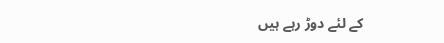کے لئے دوڑ رہے ہیں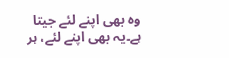وہ بھی اپنے لئے جیتا ہے۔یہ بھی اپنے لئے، ہر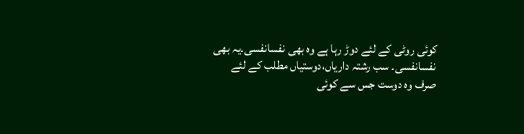کوئی روٹی کے لئے دوڑ رہا ہے وہ بھی نفسانفسی۔یہ بھی نفسانفسی۔ سب رشتہ داریاں،دوستیاں مطلب کے لئے صرف وہ دوست جس سے کوئی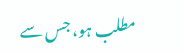مطلب ہو، جس سے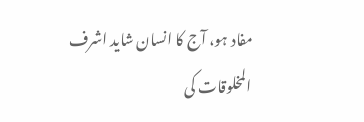مفاد ہو، آج کا انسان شاید اشرف المخلوقات کی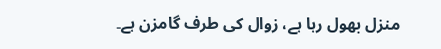منزل بھول رہا ہے، زوال کی طرف گامزن ہے۔